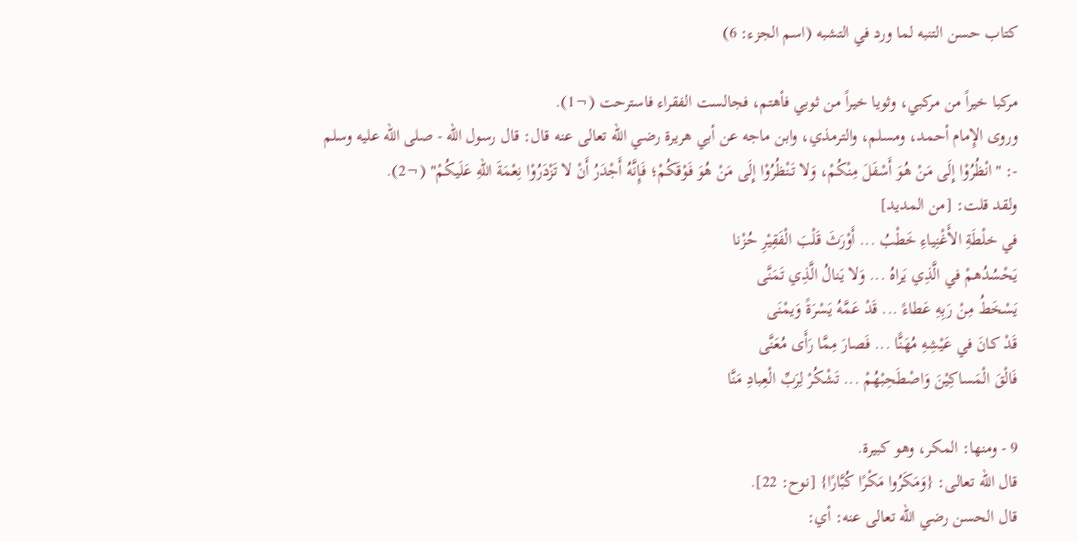كتاب حسن التنبه لما ورد في التشبه (اسم الجزء: 6)

مركبا خيراً من مركبي، وثويا خيراً من ثوبي فأهتم، فجالست الفقراء فاسترحت (¬1).
وروى الإِمام أحمد، ومسلم، والترمذي، وابن ماجه عن أبي هريرة رضي الله تعالى عنه قال: قال رسول الله - صلى الله عليه وسلم -: "انْظُرُوْا إِلَى مَنْ هُوَ أَسْفَلَ مِنْكُمْ، وَلا تَنْظُرُوْا إِلَى مَنْ هُوَ فَوْقَكُمْ؛ فَإِنَّهُ أَجْدَرُ أَنْ لا تَزْدَرُوْا نِعْمَةَ اللهِ عَلَيكُمْ" (¬2).
ولقد قلت: [من المديد]
في خلْطَةِ الأَغْنِياءِ خَطْبُ ... أَوْرَثَ قَلْبَ الْفَقِيْرِ حُزْنا
يَحْسُدُهمْ في الَّذِي يَراهُ ... وَلا يَنالُ الَّذِي تَمَنَّى
يَسْخَطُ مِنْ رَبِهِ عَطاءً ... قَدْ عَمَّهُ يَسْرَةً وَيمْنَى
قَدْ كانَ في عَيْشِهِ مُهَنًّا ... فَصارَ مِمَّا رَأَى مُعَنَّى
فَالْقَ الْمَساكِيْنَ وَاصْطَحِبْهُمْ ... تَشْكُرْ لِرَبِّ الْعِبادِ مَنَّا

9 - ومنها: المكر، وهو كبيرة.
قال الله تعالى: {وَمَكَرُوا مَكْرًا كُبَّارًا} [نوح: 22].
قال الحسن رضي الله تعالى عنه: أي: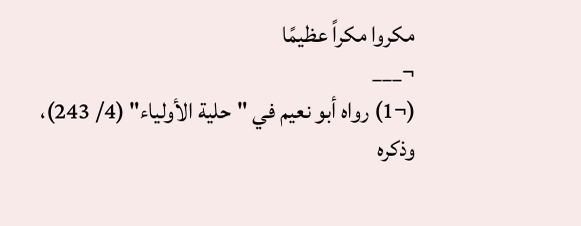مكروا مكراً عظيمًا
¬___
(¬1) رواه أبو نعيم في "حلية الأولياء" (4/ 243)، وذكره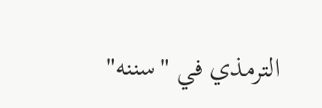الترمذي في "سننه"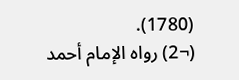(1780).
(¬2) رواه الإمام أحمد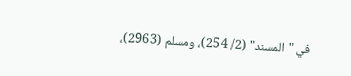في "المسند" (2/ 254)، ومسلم (2963)،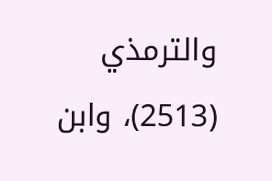والترمذي (2513)، وابن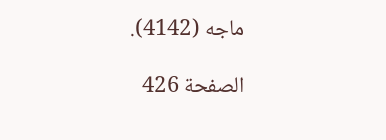ماجه (4142).

الصفحة 426